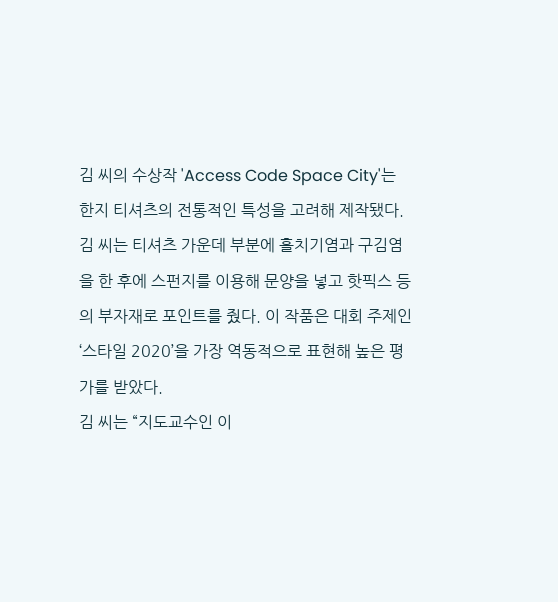김 씨의 수상작 'Access Code Space City'는 한지 티셔츠의 전통적인 특성을 고려해 제작됐다.
김 씨는 티셔츠 가운데 부분에 홀치기염과 구김염을 한 후에 스펀지를 이용해 문양을 넣고 핫픽스 등의 부자재로 포인트를 줬다. 이 작품은 대회 주제인 ‘스타일 2020’을 가장 역동적으로 표현해 높은 평가를 받았다.
김 씨는 “지도교수인 이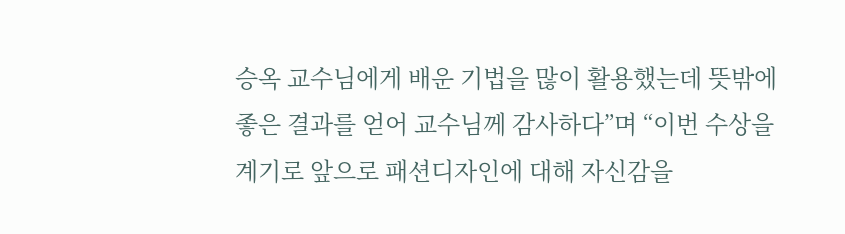승옥 교수님에게 배운 기법을 많이 활용했는데 뜻밖에 좋은 결과를 얻어 교수님께 감사하다”며 “이번 수상을 계기로 앞으로 패션디자인에 대해 자신감을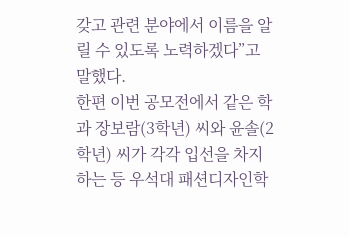갖고 관련 분야에서 이름을 알릴 수 있도록 노력하겠다”고 말했다.
한편 이번 공모전에서 같은 학과 장보람(3학년) 씨와 윤솔(2학년) 씨가 각각 입선을 차지하는 등 우석대 패션디자인학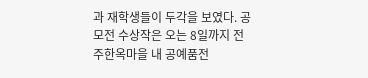과 재학생들이 두각을 보였다. 공모전 수상작은 오는 8일까지 전주한옥마을 내 공예품전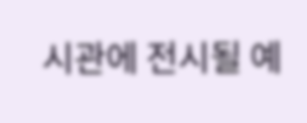시관에 전시될 예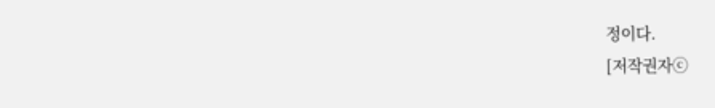정이다.
[저작권자ⓒ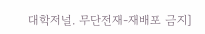대학저널. 무단전재-재배포 금지]